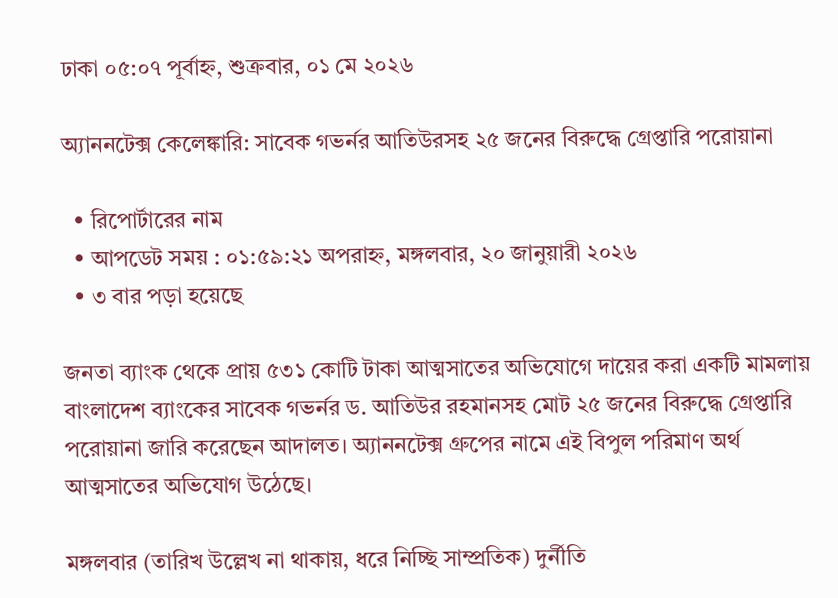ঢাকা ০৫:০৭ পূর্বাহ্ন, শুক্রবার, ০১ মে ২০২৬

অ্যাননটেক্স কেলেঙ্কারি: সাবেক গভর্নর আতিউরসহ ২৫ জনের বিরুদ্ধে গ্রেপ্তারি পরোয়ানা

  • রিপোর্টারের নাম
  • আপডেট সময় : ০১:৫৯:২১ অপরাহ্ন, মঙ্গলবার, ২০ জানুয়ারী ২০২৬
  • ৩ বার পড়া হয়েছে

জনতা ব্যাংক থেকে প্রায় ৫৩১ কোটি টাকা আত্মসাতের অভিযোগে দায়ের করা একটি মামলায় বাংলাদেশ ব্যাংকের সাবেক গভর্নর ড. আতিউর রহমানসহ মোট ২৫ জনের বিরুদ্ধে গ্রেপ্তারি পরোয়ানা জারি করেছেন আদালত। অ্যাননটেক্স গ্রুপের নামে এই বিপুল পরিমাণ অর্থ আত্মসাতের অভিযোগ উঠেছে।

মঙ্গলবার (তারিখ উল্লেখ না থাকায়, ধরে নিচ্ছি সাম্প্রতিক) দুর্নীতি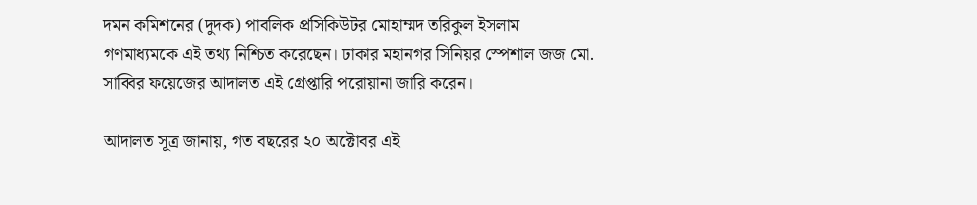দমন কমিশনের (দুদক) পাবলিক প্রসিকিউটর মোহাম্মদ তরিকুল ইসলাম গণমাধ্যমকে এই তথ্য নিশ্চিত করেছেন। ঢাকার মহানগর সিনিয়র স্পেশাল জজ মো. সাব্বির ফয়েজের আদালত এই গ্রেপ্তারি পরোয়ানা জারি করেন।

আদালত সূত্র জানায়, গত বছরের ২০ অক্টোবর এই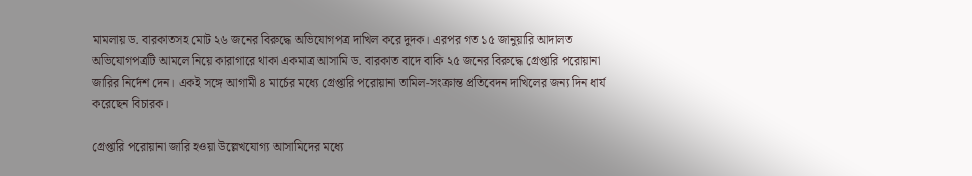মামলায় ড. বারকাতসহ মোট ২৬ জনের বিরুদ্ধে অভিযোগপত্র দাখিল করে দুদক। এরপর গত ১৫ জানুয়ারি আদালত অভিযোগপত্রটি আমলে নিয়ে কারাগারে থাকা একমাত্র আসামি ড. বারকাত বাদে বাকি ২৫ জনের বিরুদ্ধে গ্রেপ্তারি পরোয়ানা জারির নির্দেশ দেন। একই সঙ্গে আগামী ৪ মার্চের মধ্যে গ্রেপ্তারি পরোয়ানা তামিল-সংক্রান্ত প্রতিবেদন দাখিলের জন্য দিন ধার্য করেছেন বিচারক।

গ্রেপ্তারি পরোয়ানা জারি হওয়া উল্লেখযোগ্য আসামিদের মধ্যে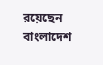রয়েছেন বাংলাদেশ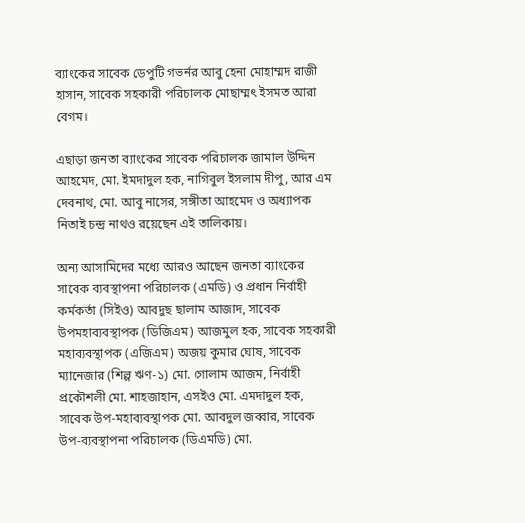ব্যাংকের সাবেক ডেপুটি গভর্নর আবু হেনা মোহাম্মদ রাজী হাসান, সাবেক সহকারী পরিচালক মোছাম্মৎ ইসমত আরা বেগম।

এছাড়া জনতা ব্যাংকের সাবেক পরিচালক জামাল উদ্দিন আহমেদ, মো. ইমদাদুল হক, নাগিবুল ইসলাম দীপু, আর এম দেবনাথ, মো. আবু নাসের, সঙ্গীতা আহমেদ ও অধ্যাপক নিতাই চন্দ্র নাথও রয়েছেন এই তালিকায়।

অন্য আসামিদের মধ্যে আরও আছেন জনতা ব্যাংকের সাবেক ব্যবস্থাপনা পরিচালক (এমডি) ও প্রধান নির্বাহী কর্মকর্তা (সিইও) আবদুছ ছালাম আজাদ, সাবেক উপমহাব্যবস্থাপক (ডিজিএম) আজমুল হক, সাবেক সহকারী মহাব্যবস্থাপক (এজিএম) অজয় কুমার ঘোষ, সাবেক ম্যানেজার (শিল্প ঋণ-১) মো. গোলাম আজম, নির্বাহী প্রকৌশলী মো. শাহজাহান, এসইও মো. এমদাদুল হক, সাবেক উপ-মহাব্যবস্থাপক মো. আবদুল জব্বার, সাবেক উপ-ব্যবস্থাপনা পরিচালক (ডিএমডি) মো.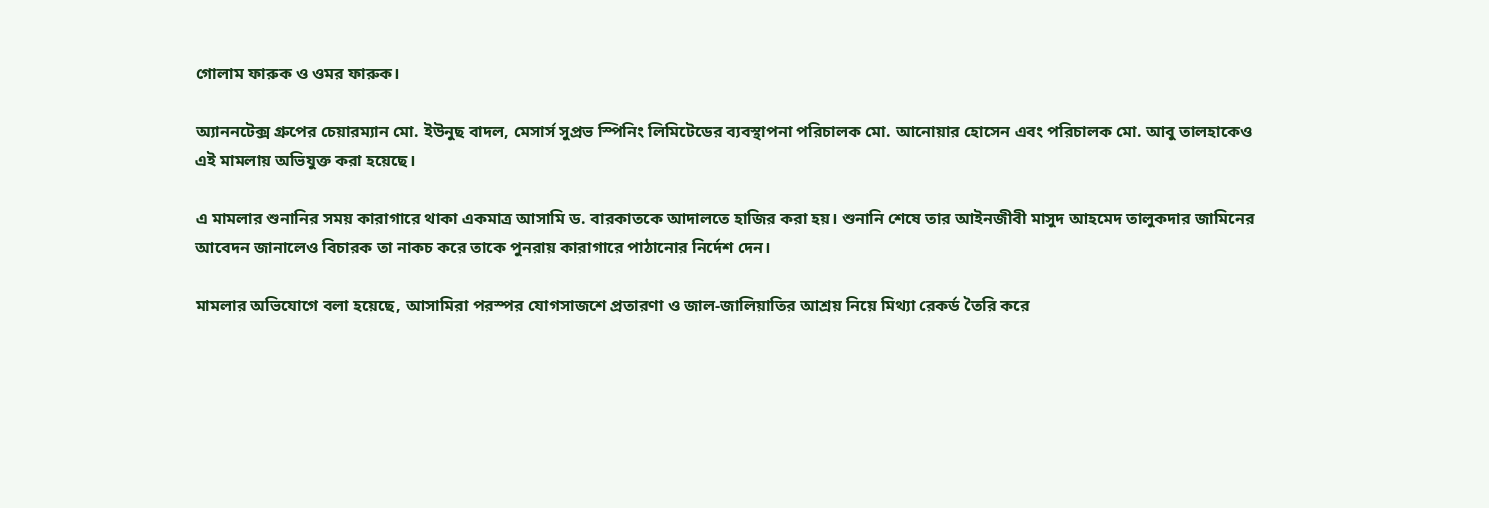গোলাম ফারুক ও ওমর ফারুক।

অ্যাননটেক্স গ্রুপের চেয়ারম্যান মো. ইউনুছ বাদল, মেসার্স সুপ্রভ স্পিনিং লিমিটেডের ব্যবস্থাপনা পরিচালক মো. আনোয়ার হোসেন এবং পরিচালক মো. আবু তালহাকেও এই মামলায় অভিযুক্ত করা হয়েছে।

এ মামলার শুনানির সময় কারাগারে থাকা একমাত্র আসামি ড. বারকাতকে আদালতে হাজির করা হয়। শুনানি শেষে তার আইনজীবী মাসুদ আহমেদ তালুকদার জামিনের আবেদন জানালেও বিচারক তা নাকচ করে তাকে পুনরায় কারাগারে পাঠানোর নির্দেশ দেন।

মামলার অভিযোগে বলা হয়েছে, আসামিরা পরস্পর যোগসাজশে প্রতারণা ও জাল-জালিয়াতির আশ্রয় নিয়ে মিথ্যা রেকর্ড তৈরি করে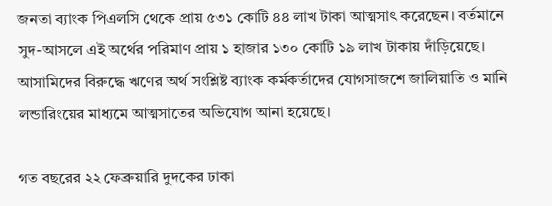জনতা ব্যাংক পিএলসি থেকে প্রায় ৫৩১ কোটি ৪৪ লাখ টাকা আত্মসাৎ করেছেন। বর্তমানে সুদ-আসলে এই অর্থের পরিমাণ প্রায় ১ হাজার ১৩০ কোটি ১৯ লাখ টাকায় দাঁড়িয়েছে। আসামিদের বিরুদ্ধে ঋণের অর্থ সংশ্লিষ্ট ব্যাংক কর্মকর্তাদের যোগসাজশে জালিয়াতি ও মানি লন্ডারিংয়ের মাধ্যমে আত্মসাতের অভিযোগ আনা হয়েছে।

গত বছরের ২২ ফেব্রুয়ারি দুদকের ঢাকা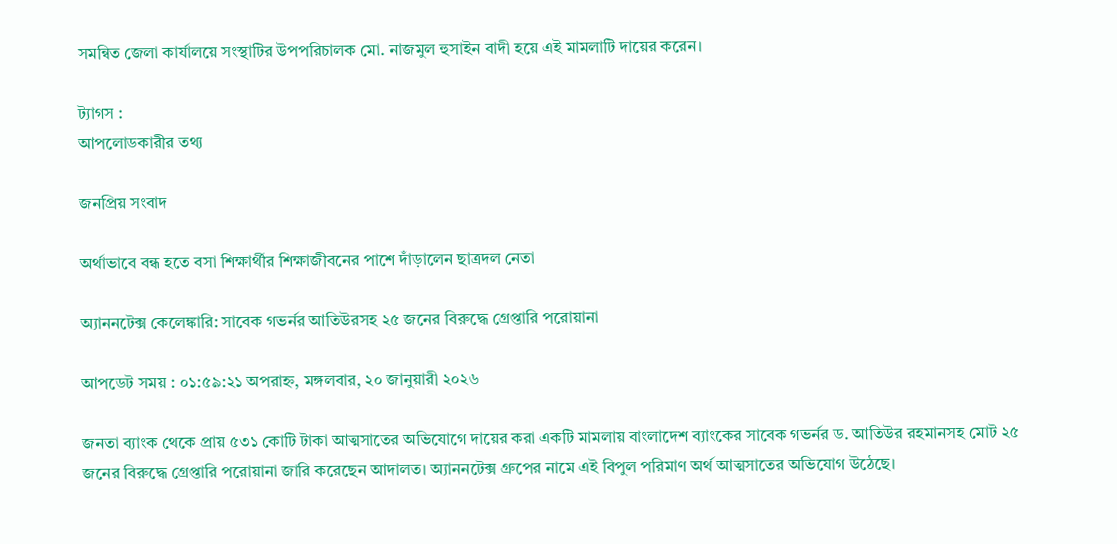সমন্বিত জেলা কার্যালয়ে সংস্থাটির উপপরিচালক মো. নাজমুল হুসাইন বাদী হয়ে এই মামলাটি দায়ের করেন।

ট্যাগস :
আপলোডকারীর তথ্য

জনপ্রিয় সংবাদ

অর্থাভাবে বন্ধ হতে বসা শিক্ষার্থীর শিক্ষাজীবনের পাশে দাঁড়ালেন ছাত্রদল নেতা

অ্যাননটেক্স কেলেঙ্কারি: সাবেক গভর্নর আতিউরসহ ২৫ জনের বিরুদ্ধে গ্রেপ্তারি পরোয়ানা

আপডেট সময় : ০১:৫৯:২১ অপরাহ্ন, মঙ্গলবার, ২০ জানুয়ারী ২০২৬

জনতা ব্যাংক থেকে প্রায় ৫৩১ কোটি টাকা আত্মসাতের অভিযোগে দায়ের করা একটি মামলায় বাংলাদেশ ব্যাংকের সাবেক গভর্নর ড. আতিউর রহমানসহ মোট ২৫ জনের বিরুদ্ধে গ্রেপ্তারি পরোয়ানা জারি করেছেন আদালত। অ্যাননটেক্স গ্রুপের নামে এই বিপুল পরিমাণ অর্থ আত্মসাতের অভিযোগ উঠেছে।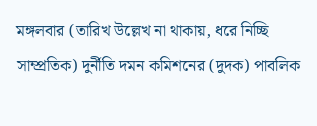মঙ্গলবার (তারিখ উল্লেখ না থাকায়, ধরে নিচ্ছি সাম্প্রতিক) দুর্নীতি দমন কমিশনের (দুদক) পাবলিক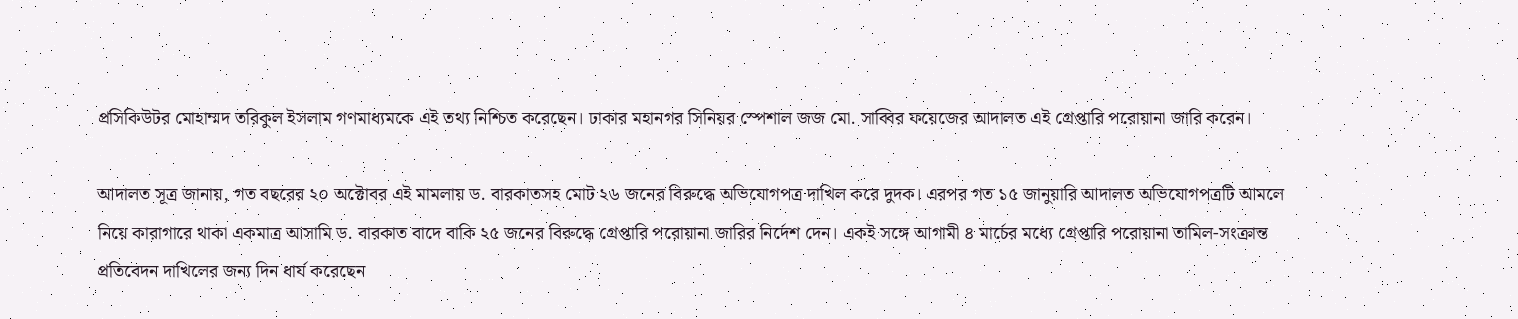প্রসিকিউটর মোহাম্মদ তরিকুল ইসলাম গণমাধ্যমকে এই তথ্য নিশ্চিত করেছেন। ঢাকার মহানগর সিনিয়র স্পেশাল জজ মো. সাব্বির ফয়েজের আদালত এই গ্রেপ্তারি পরোয়ানা জারি করেন।

আদালত সূত্র জানায়, গত বছরের ২০ অক্টোবর এই মামলায় ড. বারকাতসহ মোট ২৬ জনের বিরুদ্ধে অভিযোগপত্র দাখিল করে দুদক। এরপর গত ১৫ জানুয়ারি আদালত অভিযোগপত্রটি আমলে নিয়ে কারাগারে থাকা একমাত্র আসামি ড. বারকাত বাদে বাকি ২৫ জনের বিরুদ্ধে গ্রেপ্তারি পরোয়ানা জারির নির্দেশ দেন। একই সঙ্গে আগামী ৪ মার্চের মধ্যে গ্রেপ্তারি পরোয়ানা তামিল-সংক্রান্ত প্রতিবেদন দাখিলের জন্য দিন ধার্য করেছেন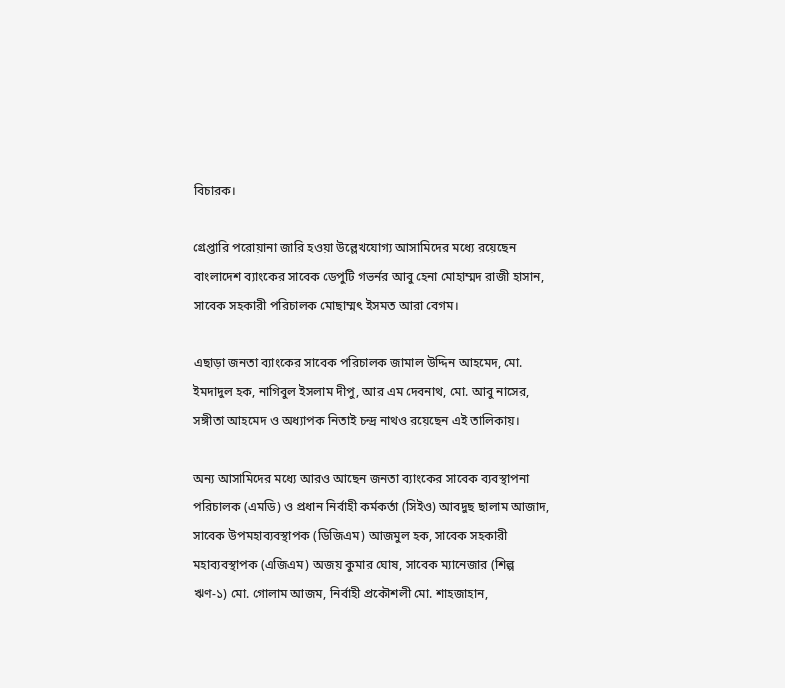বিচারক।

গ্রেপ্তারি পরোয়ানা জারি হওয়া উল্লেখযোগ্য আসামিদের মধ্যে রয়েছেন বাংলাদেশ ব্যাংকের সাবেক ডেপুটি গভর্নর আবু হেনা মোহাম্মদ রাজী হাসান, সাবেক সহকারী পরিচালক মোছাম্মৎ ইসমত আরা বেগম।

এছাড়া জনতা ব্যাংকের সাবেক পরিচালক জামাল উদ্দিন আহমেদ, মো. ইমদাদুল হক, নাগিবুল ইসলাম দীপু, আর এম দেবনাথ, মো. আবু নাসের, সঙ্গীতা আহমেদ ও অধ্যাপক নিতাই চন্দ্র নাথও রয়েছেন এই তালিকায়।

অন্য আসামিদের মধ্যে আরও আছেন জনতা ব্যাংকের সাবেক ব্যবস্থাপনা পরিচালক (এমডি) ও প্রধান নির্বাহী কর্মকর্তা (সিইও) আবদুছ ছালাম আজাদ, সাবেক উপমহাব্যবস্থাপক (ডিজিএম) আজমুল হক, সাবেক সহকারী মহাব্যবস্থাপক (এজিএম) অজয় কুমার ঘোষ, সাবেক ম্যানেজার (শিল্প ঋণ-১) মো. গোলাম আজম, নির্বাহী প্রকৌশলী মো. শাহজাহান,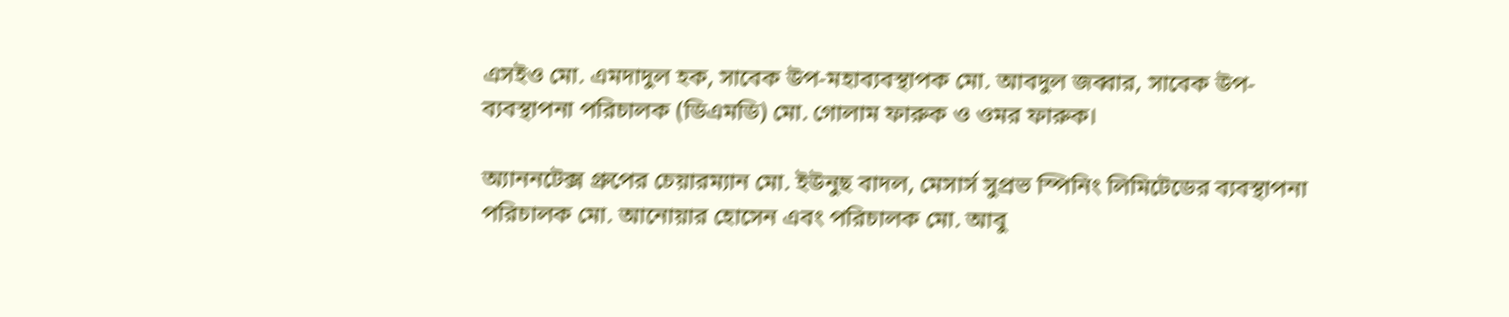এসইও মো. এমদাদুল হক, সাবেক উপ-মহাব্যবস্থাপক মো. আবদুল জব্বার, সাবেক উপ-ব্যবস্থাপনা পরিচালক (ডিএমডি) মো. গোলাম ফারুক ও ওমর ফারুক।

অ্যাননটেক্স গ্রুপের চেয়ারম্যান মো. ইউনুছ বাদল, মেসার্স সুপ্রভ স্পিনিং লিমিটেডের ব্যবস্থাপনা পরিচালক মো. আনোয়ার হোসেন এবং পরিচালক মো. আবু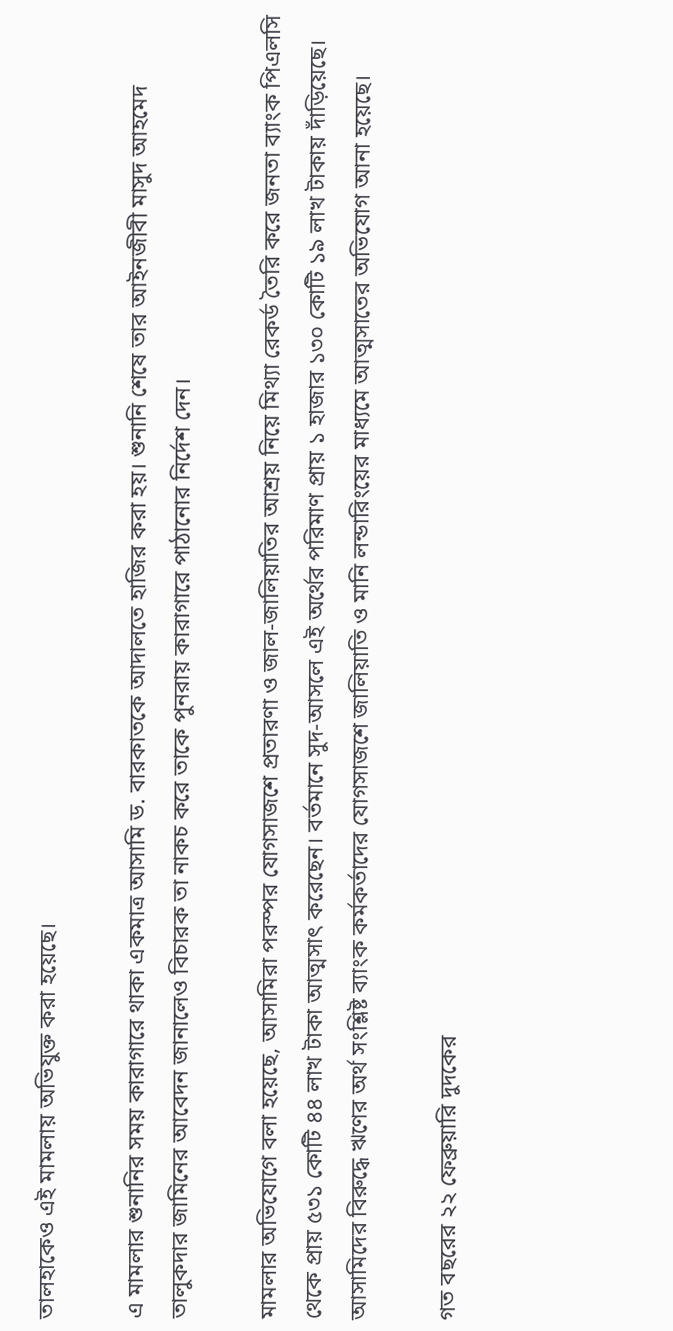তালহাকেও এই মামলায় অভিযুক্ত করা হয়েছে।

এ মামলার শুনানির সময় কারাগারে থাকা একমাত্র আসামি ড. বারকাতকে আদালতে হাজির করা হয়। শুনানি শেষে তার আইনজীবী মাসুদ আহমেদ তালুকদার জামিনের আবেদন জানালেও বিচারক তা নাকচ করে তাকে পুনরায় কারাগারে পাঠানোর নির্দেশ দেন।

মামলার অভিযোগে বলা হয়েছে, আসামিরা পরস্পর যোগসাজশে প্রতারণা ও জাল-জালিয়াতির আশ্রয় নিয়ে মিথ্যা রেকর্ড তৈরি করে জনতা ব্যাংক পিএলসি থেকে প্রায় ৫৩১ কোটি ৪৪ লাখ টাকা আত্মসাৎ করেছেন। বর্তমানে সুদ-আসলে এই অর্থের পরিমাণ প্রায় ১ হাজার ১৩০ কোটি ১৯ লাখ টাকায় দাঁড়িয়েছে। আসামিদের বিরুদ্ধে ঋণের অর্থ সংশ্লিষ্ট ব্যাংক কর্মকর্তাদের যোগসাজশে জালিয়াতি ও মানি লন্ডারিংয়ের মাধ্যমে আত্মসাতের অভিযোগ আনা হয়েছে।

গত বছরের ২২ ফেব্রুয়ারি দুদকের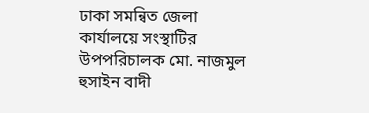ঢাকা সমন্বিত জেলা কার্যালয়ে সংস্থাটির উপপরিচালক মো. নাজমুল হুসাইন বাদী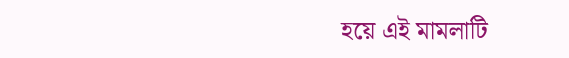হয়ে এই মামলাটি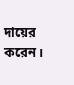দায়ের করেন।